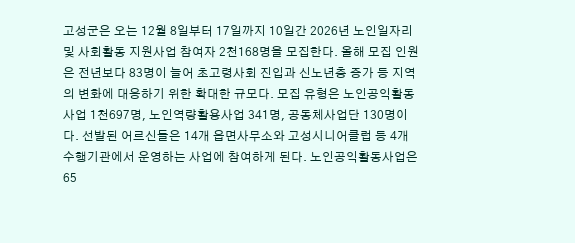고성군은 오는 12월 8일부터 17일까지 10일간 2026년 노인일자리 및 사회활동 지원사업 참여자 2천168명을 모집한다. 올해 모집 인원은 전년보다 83명이 늘어 초고령사회 진입과 신노년층 증가 등 지역의 변화에 대응하기 위한 확대한 규모다. 모집 유형은 노인공익활동사업 1천697명, 노인역량활용사업 341명, 공동체사업단 130명이다. 선발된 어르신들은 14개 읍면사무소와 고성시니어클럽 등 4개 수행기관에서 운영하는 사업에 참여하게 된다. 노인공익활동사업은 65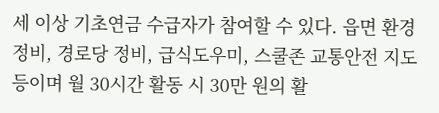세 이상 기초연금 수급자가 참여할 수 있다. 읍면 환경정비, 경로당 정비, 급식도우미, 스쿨존 교통안전 지도 등이며 월 30시간 활동 시 30만 원의 활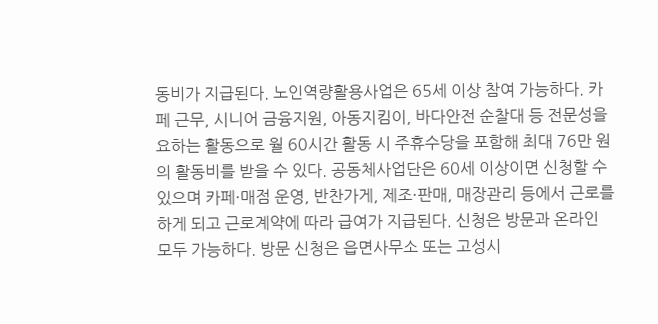동비가 지급된다. 노인역량활용사업은 65세 이상 참여 가능하다. 카페 근무, 시니어 금융지원, 아동지킴이, 바다안전 순찰대 등 전문성을 요하는 활동으로 월 60시간 활동 시 주휴수당을 포함해 최대 76만 원의 활동비를 받을 수 있다. 공동체사업단은 60세 이상이면 신청할 수 있으며 카페·매점 운영, 반찬가게, 제조·판매, 매장관리 등에서 근로를 하게 되고 근로계약에 따라 급여가 지급된다. 신청은 방문과 온라인 모두 가능하다. 방문 신청은 읍면사무소 또는 고성시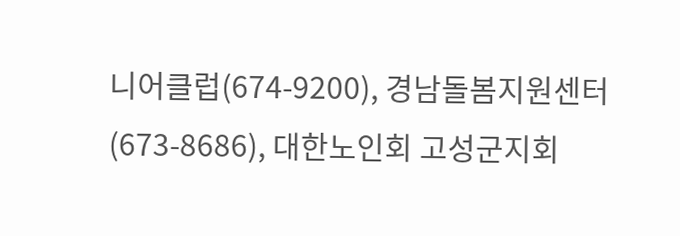니어클럽(674-9200), 경남돌봄지원센터(673-8686), 대한노인회 고성군지회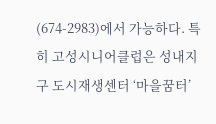(674-2983)에서 가능하다. 특히 고성시니어클럽은 성내지구 도시재생센터 ‘마을꿈터’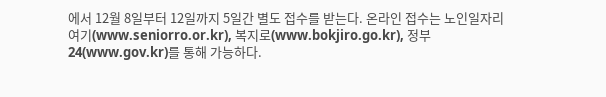에서 12월 8일부터 12일까지 5일간 별도 접수를 받는다. 온라인 접수는 노인일자리여기(www.seniorro.or.kr), 복지로(www.bokjiro.go.kr), 정부24(www.gov.kr)를 통해 가능하다.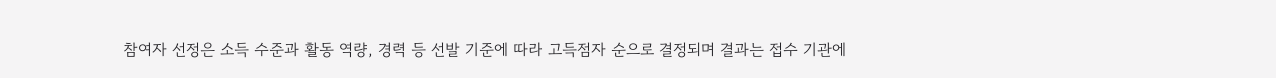참여자 선정은 소득 수준과 활동 역량, 경력 등 선발 기준에 따라 고득점자 순으로 결정되며 결과는 접수 기관에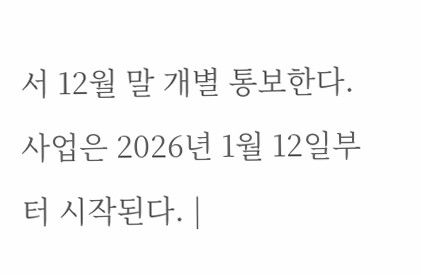서 12월 말 개별 통보한다. 사업은 2026년 1월 12일부터 시작된다. |